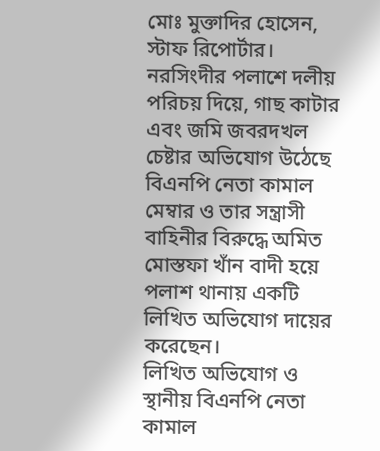মোঃ মুক্তাদির হোসেন,
স্টাফ রিপোর্টার।
নরসিংদীর পলাশে দলীয় পরিচয় দিয়ে, গাছ কাটার এবং জমি জবরদখল চেষ্টার অভিযোগ উঠেছে বিএনপি নেতা কামাল মেম্বার ও তার সন্ত্রাসী বাহিনীর বিরুদ্ধে অমিত মোস্তফা খাঁন বাদী হয়ে পলাশ থানায় একটি লিখিত অভিযোগ দায়ের করেছেন।
লিখিত অভিযোগ ও স্থানীয় বিএনপি নেতা কামাল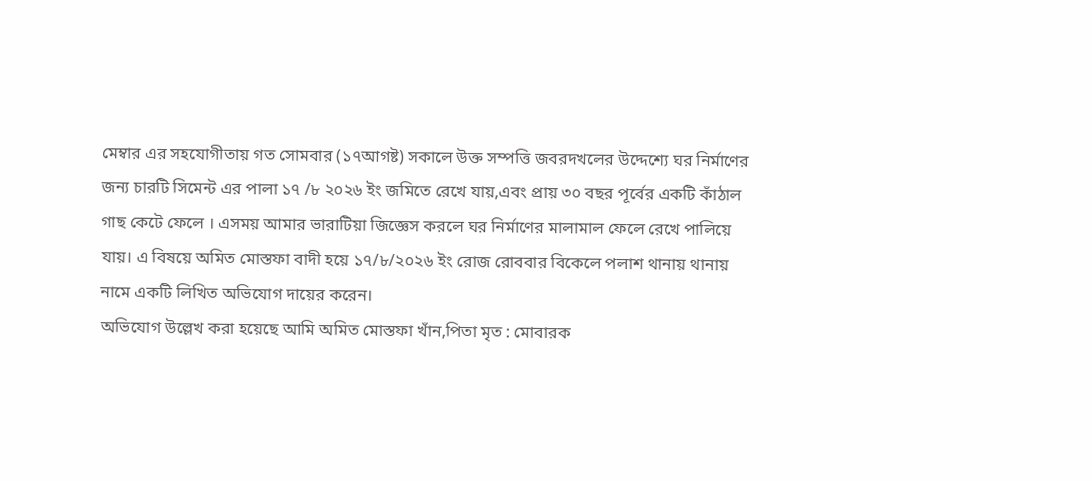মেম্বার এর সহযোগীতায় গত সোমবার (১৭আগষ্ট) সকালে উক্ত সম্পত্তি জবরদখলের উদ্দেশ্যে ঘর নির্মাণের জন্য চারটি সিমেন্ট এর পালা ১৭ /৮ ২০২৬ ইং জমিতে রেখে যায়,এবং প্রায় ৩০ বছর পূর্বের একটি কাঁঠাল গাছ কেটে ফেলে । এসময় আমার ভারাটিয়া জিজ্ঞেস করলে ঘর নির্মাণের মালামাল ফেলে রেখে পালিয়ে যায়। এ বিষয়ে অমিত মোস্তফা বাদী হয়ে ১৭/৮/২০২৬ ইং রোজ রোববার বিকেলে পলাশ থানায় থানায় নামে একটি লিখিত অভিযোগ দায়ের করেন।
অভিযোগ উল্লেখ করা হয়েছে আমি অমিত মোস্তফা খাঁন,পিতা মৃত : মোবারক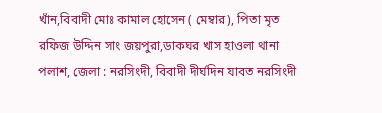খাঁন,বিবাদী মোঃ কামাল হোসেন ( মেম্বার), পিতা মৃত রফিজ উদ্দিন সাং জয়পুরা,ডাকঘর খাস হাওলা থানা পলাশ, জেলা : নরসিংদী, বিবাদী দীর্ঘদিন যাবত নরসিংদী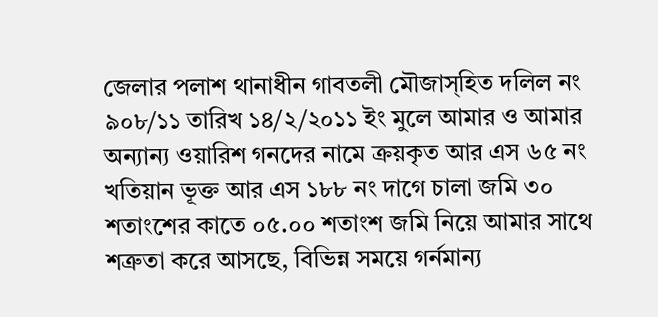জেলার পলাশ থানাধীন গাবতলী মৌজাস্হিত দলিল নং ৯০৮/১১ তারিখ ১৪/২/২০১১ ইং মুলে আমার ও আমার অন্যান্য ওয়ারিশ গনদের নামে ক্রয়কৃত আর এস ৬৫ নং খতিয়ান ভূক্ত আর এস ১৮৮ নং দাগে চালা জমি ৩০ শতাংশের কাতে ০৫.০০ শতাংশ জমি নিয়ে আমার সাথে শত্রুতা করে আসছে, বিভিন্ন সময়ে গর্নমান্য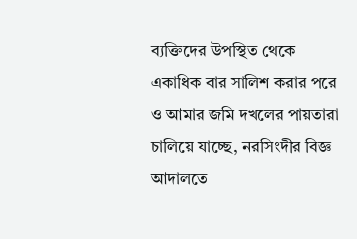ব্যক্তিদের উপস্থিত থেকে একাধিক বার সালিশ করার পরে ও আমার জমি দখলের পায়তারা চালিয়ে যাচ্ছে, নরসিংদীর বিজ্ঞ আদালতে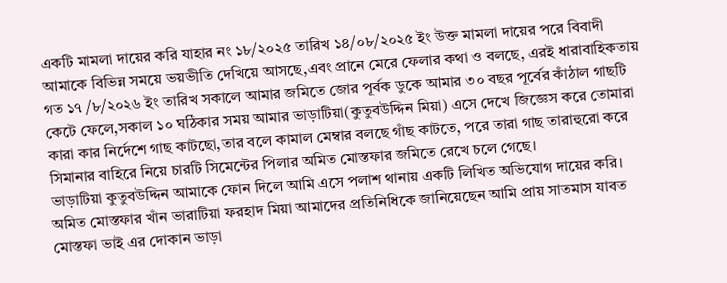একটি মামলা দায়ের করি যাহার নং ১৮/২০২৫ তারিখ ১৪/০৮/২০২৫ ইং উক্ত মামলা দায়ের পরে বিবাদী আমাকে বিভিন্ন সময়ে ভয়ভীতি দেখিয়ে আসছে,এবং প্রানে মেরে ফেলার কথা ও বলছে, এরই ধারাবাহিকতায় গত ১৭ /৮/২০২৬ ইং তারিখ সকালে আমার জমিতে জোর পূর্বক ডুকে আমার ৩০ বছর পূর্বের কাঁঠাল গাছটি কেটে ফেলে,সকাল ১০ ঘঠিকার সময় আমার ভাড়াটিয়া(কুতুবউদ্দিন মিয়া) এসে দেখে জিজ্ঞেস করে তোমারা কারা কার নির্দেশে গাছ কাটছো,তার বলে কামাল মেম্বার বলছে গাঁছ কাটতে, পরে তারা গাছ তারাহুরো করে সিমানার বাহিরে নিয়ে চারটি সিমেন্টের পিলার অমিত মোস্তফার জমিতে রেখে চলে গেছে।
ভাড়াটিয়া কুতুবউদ্দিন আমাকে ফোন দিলে আমি এসে পলাশ থানায় একটি লিখিত অভিযোগ দায়ের করি।
অমিত মোস্তফার খাঁন ভারাটিয়া ফরহাদ মিয়া আমাদের প্রতিনিধিকে জানিয়েছেন আমি প্রায় সাতমাস যাবত মোস্তফা ভাই এর দোকান ভাড়া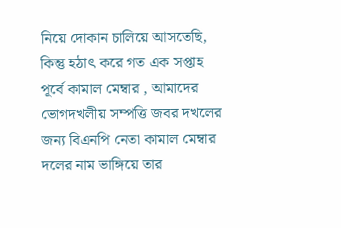নিয়ে দোকান চালিয়ে আসতেছি, কিন্তু হঠাৎ করে গত এক সপ্তাহ পূর্বে কামাল মেম্বার , আমাদের ভোগদখলীয় সম্পত্তি জবর দখলের জন্য বিএনপি নেতা কামাল মেম্বার দলের নাম ভাঙ্গিয়ে তার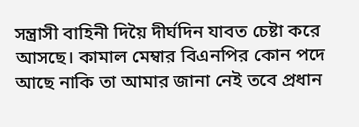সন্ত্রাসী বাহিনী দিয়ৈ দীর্ঘদিন যাবত চেষ্টা করে আসছে। কামাল মেম্বার বিএনপির কোন পদে আছে নাকি তা আমার জানা নেই তবে প্রধান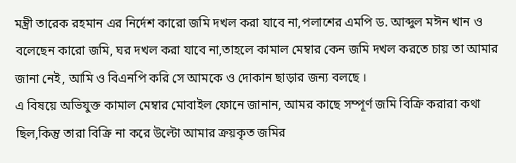মন্ত্রী তারেক রহমান এর নির্দেশ কারো জমি দখল করা যাবে না,পলাশের এমপি ড. আব্দুল মঈন খান ও বলেছেন কারো জমি, ঘর দখল করা যাবে না,তাহলে কামাল মেম্বার কেন জমি দখল করতে চায় তা আমার জানা নেই, আমি ও বিএনপি করি সে আমকে ও দোকান ছাড়ার জন্য বলছে ।
এ বিষয়ে অভিযুক্ত কামাল মেম্বার মোবাইল ফোনে জানান, আমর কাছে সম্পূর্ণ জমি বিক্রি করারা কথা ছিল,কিন্তু তারা বিক্রি না করে উল্টো আমার ক্রয়কৃত জমির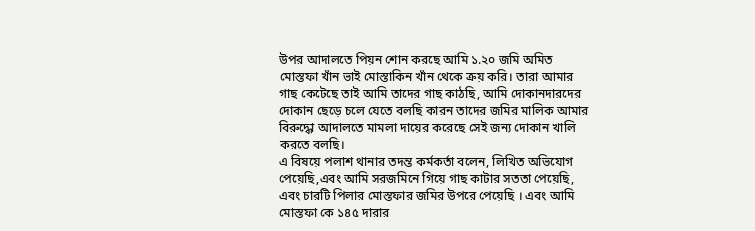উপর আদালতে পিয়ন শোন করছে আমি ১.২০ জমি অমিত মোস্তফা খাঁন ভাই মোস্তাকিন খাঁন থেকে ক্রয় করি। তারা আমার গাছ কেটেছে তাই আমি তাদের গাছ কাঠছি, আমি দোকানদারদের দোকান ছেড়ে চলে যেতে বলছি কারন তাদের জমির মালিক আমার বিরুদ্ধো আদালতে মামলা দায়ের করেছে সেই জন্য দোকান খালি করতে বলছি।
এ বিষয়ে পলাশ থানার তদন্ত কর্মকর্তা বলেন, লিখিত অভিযোগ পেয়েছি,এবং আমি সরজমিনে গিয়ে গাছ কাটার সততা পেয়েছি, এবং চারটি পিলার মোস্তফার জমির উপরে পেয়েছি । এবং আমি মোস্তফা কে ১৪৫ দারার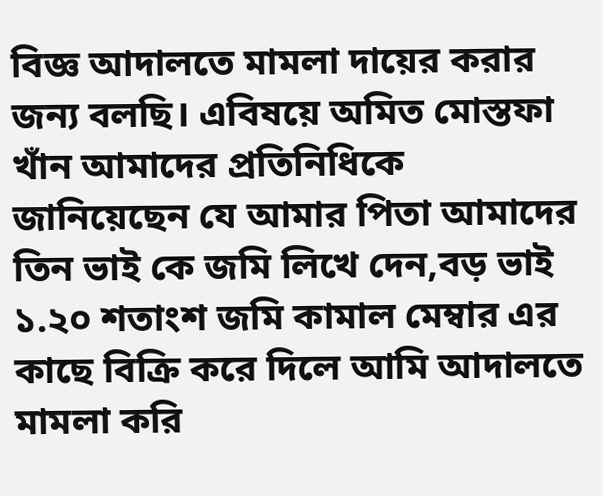বিজ্ঞ আদালতে মামলা দায়ের করার জন্য বলছি। এবিষয়ে অমিত মোস্তফা খাঁন আমাদের প্রতিনিধিকে জানিয়েছেন যে আমার পিতা আমাদের তিন ভাই কে জমি লিখে দেন,বড় ভাই ১.২০ শতাংশ জমি কামাল মেম্বার এর কাছে বিক্রি করে দিলে আমি আদালতে মামলা করি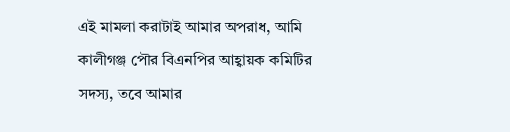এই মামলা করাটাই আমার অপরাধ, আমি কালীগঞ্জ পৌর বিএনপির আহ্বায়ক কমিটির সদস্য, তবে আমার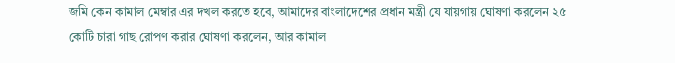জমি কেন কামাল মেম্বার এর দখল করতে হবে, আমাদের বাংলাদেশের প্রধান মন্ত্রী যে যায়গায় ঘোষণা করলেন ২৫ কোটি চারা গাছ রোপণ করার ঘোষণা করলেন, আর কামাল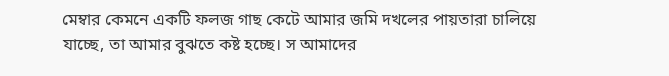মেম্বার কেমনে একটি ফলজ গাছ কেটে আমার জমি দখলের পায়তারা চালিয়ে যাচ্ছে, তা আমার বুঝতে কষ্ট হচ্ছে। স আমাদের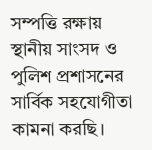সম্পত্তি রক্ষায় স্থানীয় সাংসদ ও পুলিশ প্রশাসনের সার্বিক সহযোগীতা কামনা করছি।